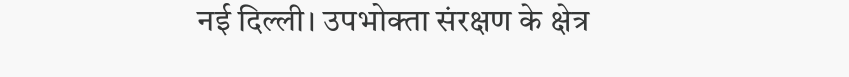नई दिल्ली। उपभोक्ता संरक्षण के क्षेत्र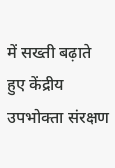में सख्ती बढ़ाते हुए केंद्रीय उपभोक्ता संरक्षण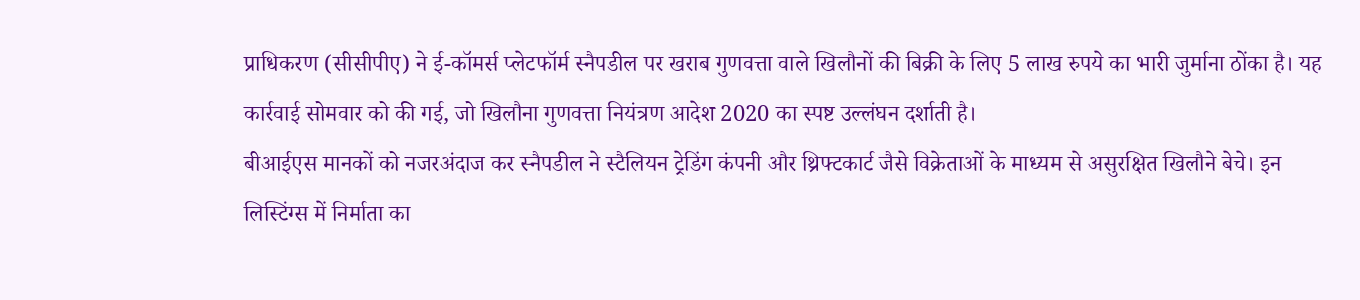प्राधिकरण (सीसीपीए) ने ई-कॉमर्स प्लेटफॉर्म स्नैपडील पर खराब गुणवत्ता वाले खिलौनों की बिक्री के लिए 5 लाख रुपये का भारी जुर्माना ठोंका है। यह कार्रवाई सोमवार को की गई, जो खिलौना गुणवत्ता नियंत्रण आदेश 2020 का स्पष्ट उल्लंघन दर्शाती है।
बीआईएस मानकों को नजरअंदाज कर स्नैपडील ने स्टैलियन ट्रेडिंग कंपनी और थ्रिफ्टकार्ट जैसे विक्रेताओं के माध्यम से असुरक्षित खिलौने बेचे। इन लिस्टिंग्स में निर्माता का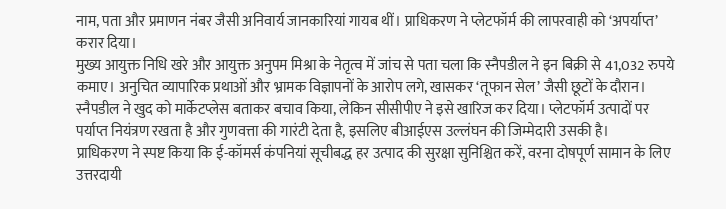नाम, पता और प्रमाणन नंबर जैसी अनिवार्य जानकारियां गायब थीं। प्राधिकरण ने प्लेटफॉर्म की लापरवाही को ‘अपर्याप्त’ करार दिया।
मुख्य आयुक्त निधि खरे और आयुक्त अनुपम मिश्रा के नेतृत्व में जांच से पता चला कि स्नैपडील ने इन बिक्री से 41,032 रुपये कमाए। अनुचित व्यापारिक प्रथाओं और भ्रामक विज्ञापनों के आरोप लगे, खासकर ‘तूफान सेल’ जैसी छूटों के दौरान।
स्नैपडील ने खुद को मार्केटप्लेस बताकर बचाव किया, लेकिन सीसीपीए ने इसे खारिज कर दिया। प्लेटफॉर्म उत्पादों पर पर्याप्त नियंत्रण रखता है और गुणवत्ता की गारंटी देता है, इसलिए बीआईएस उल्लंघन की जिम्मेदारी उसकी है।
प्राधिकरण ने स्पष्ट किया कि ई-कॉमर्स कंपनियां सूचीबद्ध हर उत्पाद की सुरक्षा सुनिश्चित करें, वरना दोषपूर्ण सामान के लिए उत्तरदायी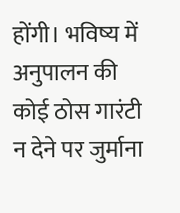होंगी। भविष्य में अनुपालन की कोई ठोस गारंटी न देने पर जुर्माना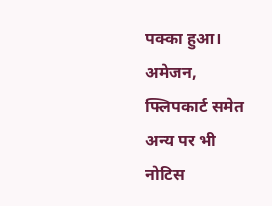पक्का हुआ।
अमेजन, फ्लिपकार्ट समेत अन्य पर भी नोटिस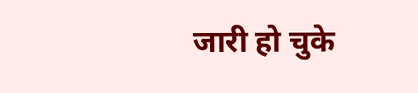जारी हो चुके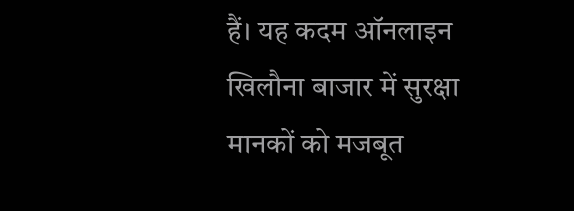हैं। यह कदम ऑनलाइन खिलौना बाजार में सुरक्षा मानकों को मजबूत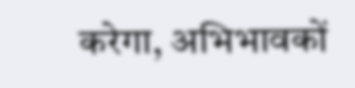करेगा, अभिभावकों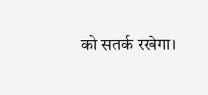को सतर्क रखेगा।